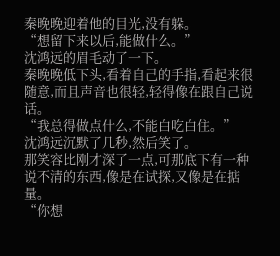秦晚晚迎着他的目光,没有躲。
“想留下来以后,能做什么。”
沈鸿远的眉毛动了一下。
秦晚晚低下头,看着自己的手指,看起来很随意,而且声音也很轻,轻得像在跟自己说话。
“我总得做点什么,不能白吃白住。”
沈鸿远沉默了几秒,然后笑了。
那笑容比刚才深了一点,可那底下有一种说不清的东西,像是在试探,又像是在掂量。
“你想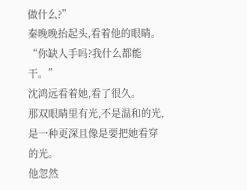做什么?”
秦晚晚抬起头,看着他的眼睛。
“你缺人手吗?我什么都能干。”
沈鸿远看着她,看了很久。
那双眼睛里有光,不是温和的光,是一种更深且像是要把她看穿的光。
他忽然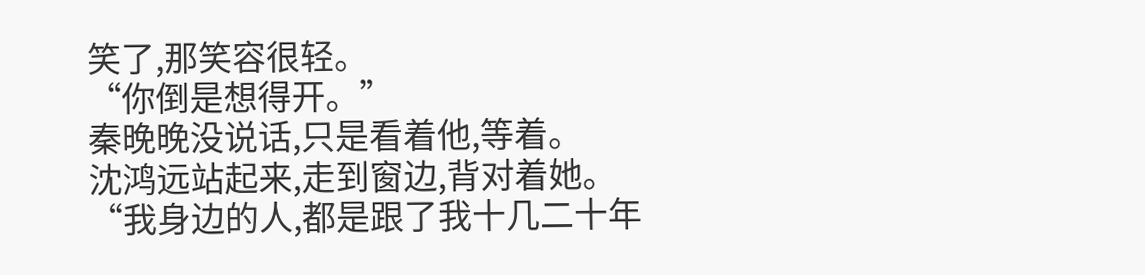笑了,那笑容很轻。
“你倒是想得开。”
秦晚晚没说话,只是看着他,等着。
沈鸿远站起来,走到窗边,背对着她。
“我身边的人,都是跟了我十几二十年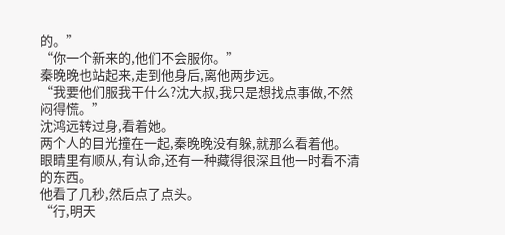的。”
“你一个新来的,他们不会服你。”
秦晚晚也站起来,走到他身后,离他两步远。
“我要他们服我干什么?沈大叔,我只是想找点事做,不然闷得慌。”
沈鸿远转过身,看着她。
两个人的目光撞在一起,秦晚晚没有躲,就那么看着他。
眼睛里有顺从,有认命,还有一种藏得很深且他一时看不清的东西。
他看了几秒,然后点了点头。
“行,明天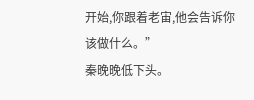开始,你跟着老宙,他会告诉你该做什么。”
秦晚晚低下头。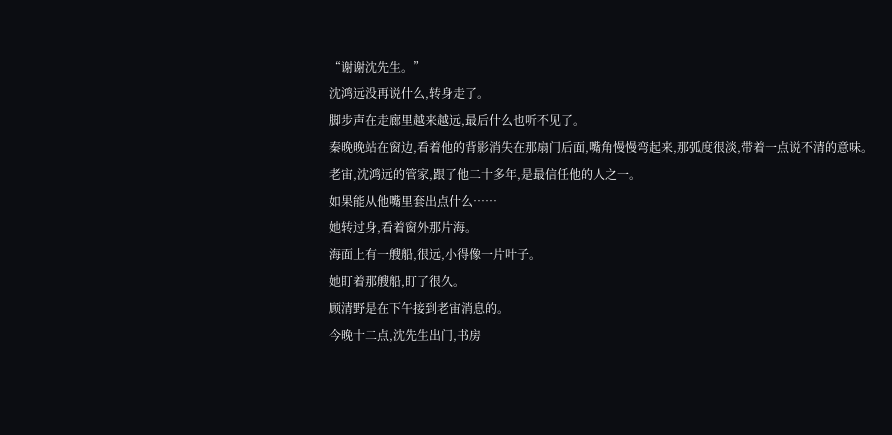“谢谢沈先生。”
沈鸿远没再说什么,转身走了。
脚步声在走廊里越来越远,最后什么也听不见了。
秦晚晚站在窗边,看着他的背影消失在那扇门后面,嘴角慢慢弯起来,那弧度很淡,带着一点说不清的意味。
老宙,沈鸿远的管家,跟了他二十多年,是最信任他的人之一。
如果能从他嘴里套出点什么……
她转过身,看着窗外那片海。
海面上有一艘船,很远,小得像一片叶子。
她盯着那艘船,盯了很久。
顾清野是在下午接到老宙消息的。
今晚十二点,沈先生出门,书房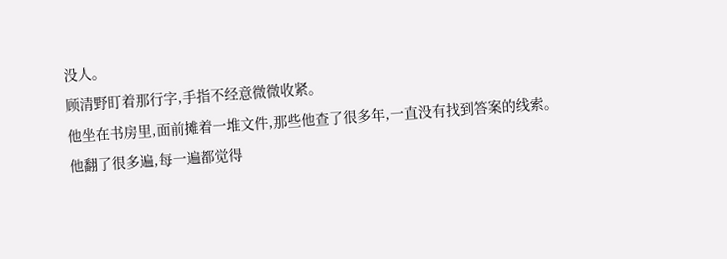没人。
顾清野盯着那行字,手指不经意微微收紧。
他坐在书房里,面前摊着一堆文件,那些他查了很多年,一直没有找到答案的线索。
他翻了很多遍,每一遍都觉得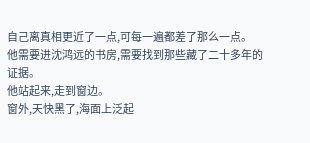自己离真相更近了一点,可每一遍都差了那么一点。
他需要进沈鸿远的书房,需要找到那些藏了二十多年的证据。
他站起来,走到窗边。
窗外,天快黑了,海面上泛起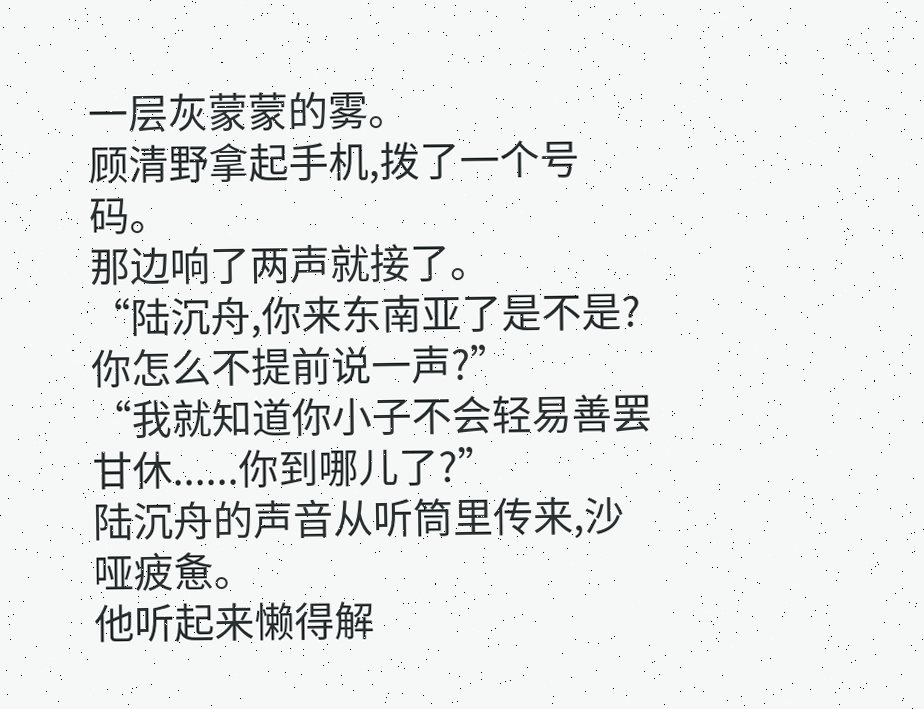一层灰蒙蒙的雾。
顾清野拿起手机,拨了一个号码。
那边响了两声就接了。
“陆沉舟,你来东南亚了是不是?你怎么不提前说一声?”
“我就知道你小子不会轻易善罢甘休......你到哪儿了?”
陆沉舟的声音从听筒里传来,沙哑疲惫。
他听起来懒得解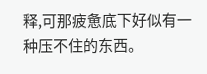释,可那疲惫底下好似有一种压不住的东西。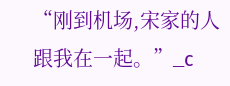“刚到机场,宋家的人跟我在一起。”_c